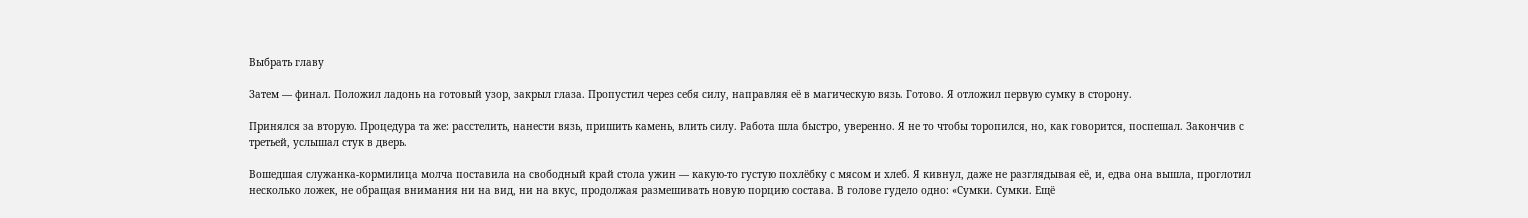Выбрать главу

Затем — финал. Положил ладонь на готовый узор, закрыл глаза. Пропустил через себя силу, направляя её в магическую вязь. Готово. Я отложил первую сумку в сторону.

Принялся за вторую. Процедура та же: расстелить, нанести вязь, пришить камень, влить силу. Работа шла быстро, уверенно. Я не то чтобы торопился, но, как говорится, поспешал. Закончив с третьей, услышал стук в дверь.

Вошедшая служанка-кормилица молча поставила на свободный край стола ужин — какую-то густую похлёбку с мясом и хлеб. Я кивнул, даже не разглядывая её, и, едва она вышла, проглотил несколько ложек, не обращая внимания ни на вид, ни на вкус, продолжая размешивать новую порцию состава. В голове гудело одно: «Сумки. Сумки. Ещё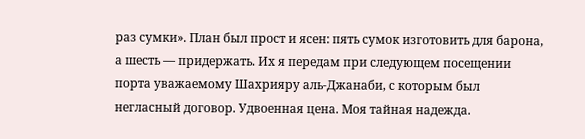раз сумки». План был прост и ясен: пять сумок изготовить для барона, а шесть — придержать. Их я передам при следующем посещении порта уважаемому Шахрияру аль-Джанаби, с которым был негласный договор. Удвоенная цена. Моя тайная надежда.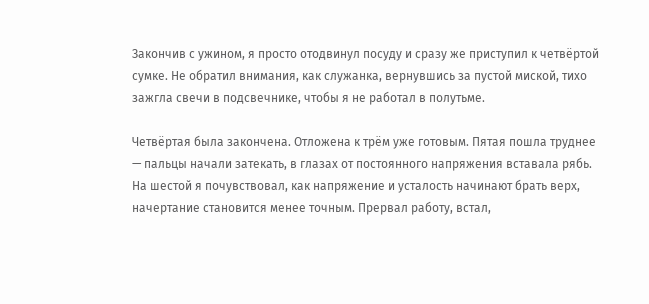Закончив с ужином, я просто отодвинул посуду и сразу же приступил к четвёртой сумке. Не обратил внимания, как служанка, вернувшись за пустой миской, тихо зажгла свечи в подсвечнике, чтобы я не работал в полутьме.

Четвёртая была закончена. Отложена к трём уже готовым. Пятая пошла труднее — пальцы начали затекать, в глазах от постоянного напряжения вставала рябь. На шестой я почувствовал, как напряжение и усталость начинают брать верх, начертание становится менее точным. Прервал работу, встал,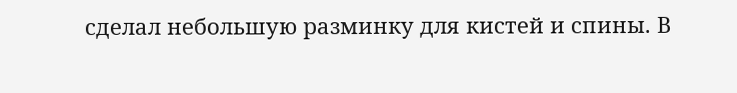сделал небольшую разминку для кистей и спины. В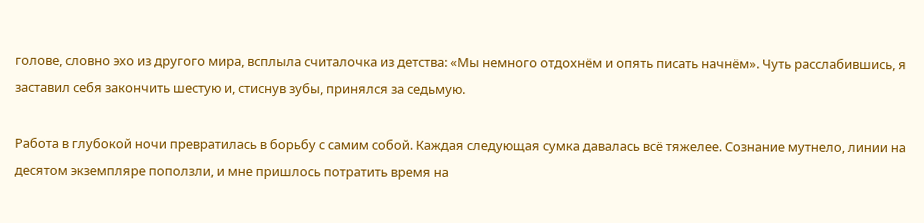голове, словно эхо из другого мира, всплыла считалочка из детства: «Мы немного отдохнём и опять писать начнём». Чуть расслабившись, я заставил себя закончить шестую и, стиснув зубы, принялся за седьмую.

Работа в глубокой ночи превратилась в борьбу с самим собой. Каждая следующая сумка давалась всё тяжелее. Сознание мутнело, линии на десятом экземпляре поползли, и мне пришлось потратить время на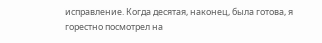исправление. Когда десятая, наконец, была готова, я горестно посмотрел на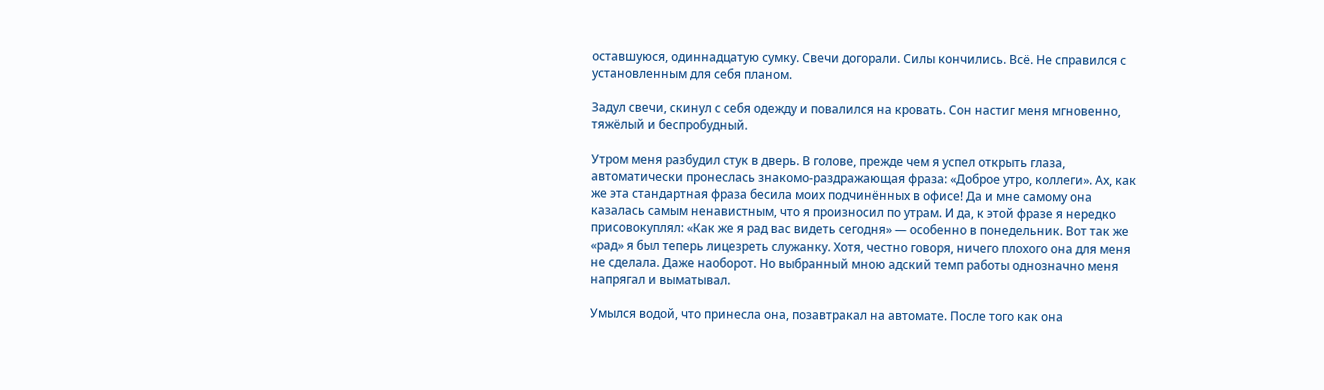оставшуюся, одиннадцатую сумку. Свечи догорали. Силы кончились. Всё. Не справился с установленным для себя планом.

Задул свечи, скинул с себя одежду и повалился на кровать. Сон настиг меня мгновенно, тяжёлый и беспробудный.

Утром меня разбудил стук в дверь. В голове, прежде чем я успел открыть глаза, автоматически пронеслась знакомо-раздражающая фраза: «Доброе утро, коллеги». Ах, как же эта стандартная фраза бесила моих подчинённых в офисе! Да и мне самому она казалась самым ненавистным, что я произносил по утрам. И да, к этой фразе я нередко присовокуплял: «Как же я рад вас видеть сегодня» — особенно в понедельник. Вот так же «рад» я был теперь лицезреть служанку. Хотя, честно говоря, ничего плохого она для меня не сделала. Даже наоборот. Но выбранный мною адский темп работы однозначно меня напрягал и выматывал.

Умылся водой, что принесла она, позавтракал на автомате. После того как она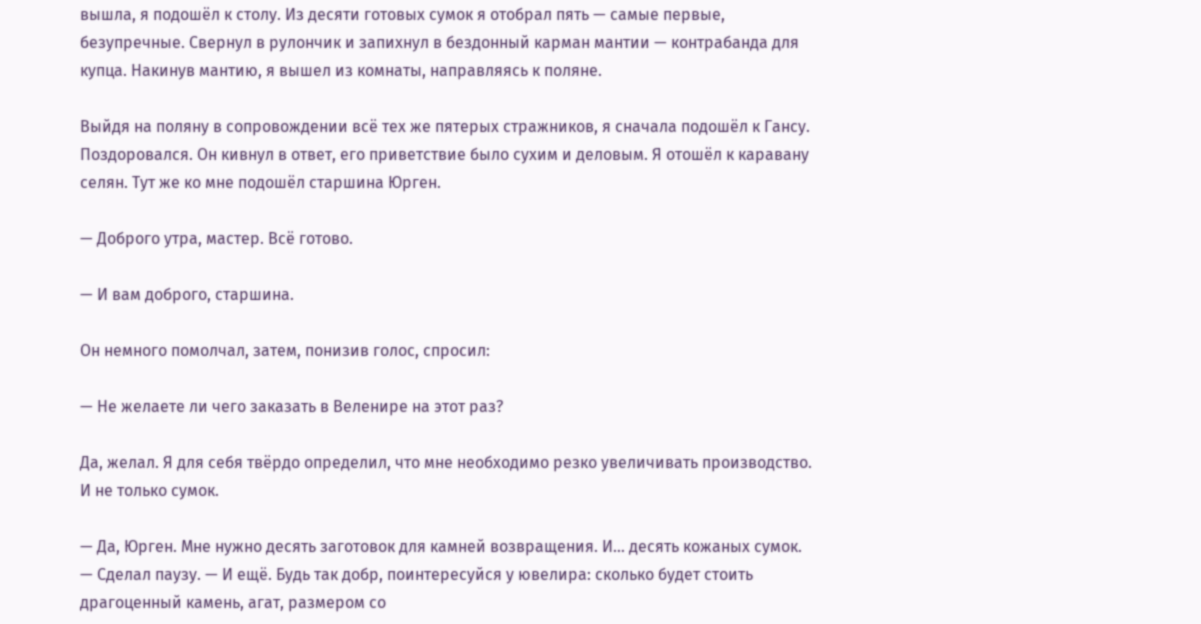вышла, я подошёл к столу. Из десяти готовых сумок я отобрал пять — самые первые, безупречные. Свернул в рулончик и запихнул в бездонный карман мантии — контрабанда для купца. Накинув мантию, я вышел из комнаты, направляясь к поляне.

Выйдя на поляну в сопровождении всё тех же пятерых стражников, я сначала подошёл к Гансу. Поздоровался. Он кивнул в ответ, его приветствие было сухим и деловым. Я отошёл к каравану селян. Тут же ко мне подошёл старшина Юрген.

— Доброго утра, мастер. Всё готово.

— И вам доброго, старшина.

Он немного помолчал, затем, понизив голос, спросил:

— Не желаете ли чего заказать в Веленире на этот раз?

Да, желал. Я для себя твёрдо определил, что мне необходимо резко увеличивать производство. И не только сумок.

— Да, Юрген. Мне нужно десять заготовок для камней возвращения. И… десять кожаных сумок. — Сделал паузу. — И ещё. Будь так добр, поинтересуйся у ювелира: сколько будет стоить драгоценный камень, агат, размером со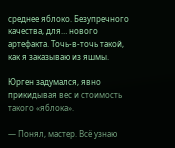среднее яблоко. Безупречного качества, для… нового артефакта. Точь-в-точь такой, как я заказываю из яшмы.

Юрген задумался, явно прикидывая вес и стоимость такого «яблока».

— Понял, мастер. Всё узнаю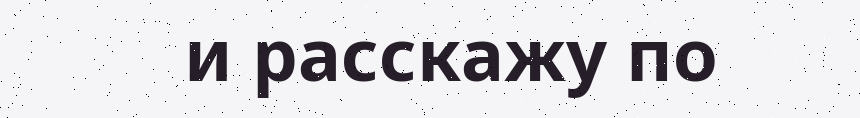и расскажу по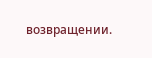возвращении.